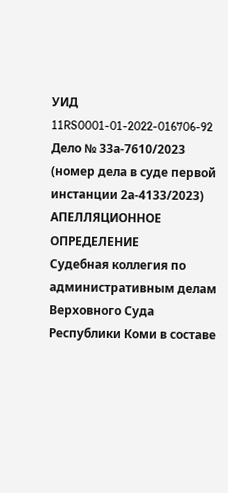УИД 11RS0001-01-2022-016706-92 Дело № 33а-7610/2023
(номер дела в суде первой инстанции 2а-4133/2023)
АПЕЛЛЯЦИОННОЕ ОПРЕДЕЛЕНИЕ
Судебная коллегия по административным делам Верховного Суда Республики Коми в составе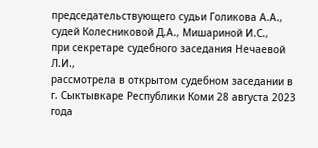председательствующего судьи Голикова А.А.,
судей Колесниковой Д.А., Мишариной И.С.,
при секретаре судебного заседания Нечаевой Л.И.,
рассмотрела в открытом судебном заседании в г. Сыктывкаре Республики Коми 28 августа 2023 года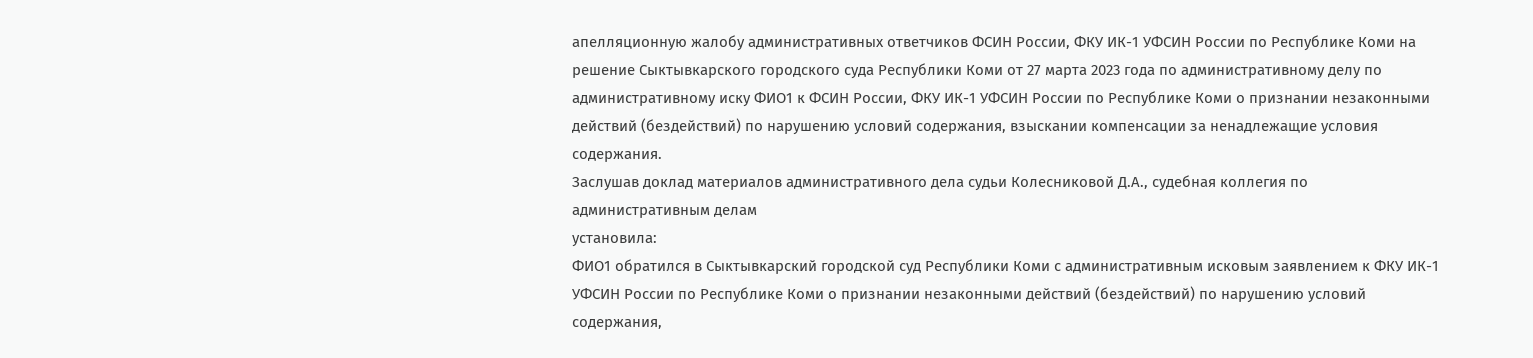апелляционную жалобу административных ответчиков ФСИН России, ФКУ ИК-1 УФСИН России по Республике Коми на решение Сыктывкарского городского суда Республики Коми от 27 марта 2023 года по административному делу по административному иску ФИО1 к ФСИН России, ФКУ ИК-1 УФСИН России по Республике Коми о признании незаконными действий (бездействий) по нарушению условий содержания, взыскании компенсации за ненадлежащие условия содержания.
Заслушав доклад материалов административного дела судьи Колесниковой Д.А., судебная коллегия по административным делам
установила:
ФИО1 обратился в Сыктывкарский городской суд Республики Коми с административным исковым заявлением к ФКУ ИК-1 УФСИН России по Республике Коми о признании незаконными действий (бездействий) по нарушению условий содержания,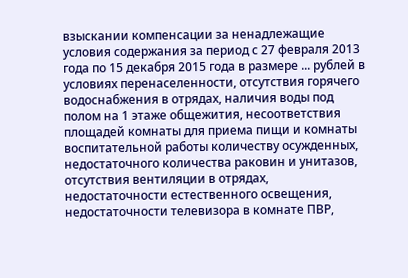взыскании компенсации за ненадлежащие условия содержания за период с 27 февраля 2013 года по 15 декабря 2015 года в размере ... рублей в условиях перенаселенности, отсутствия горячего водоснабжения в отрядах, наличия воды под полом на 1 этаже общежития, несоответствия площадей комнаты для приема пищи и комнаты воспитательной работы количеству осужденных, недостаточного количества раковин и унитазов, отсутствия вентиляции в отрядах, недостаточности естественного освещения, недостаточности телевизора в комнате ПВР,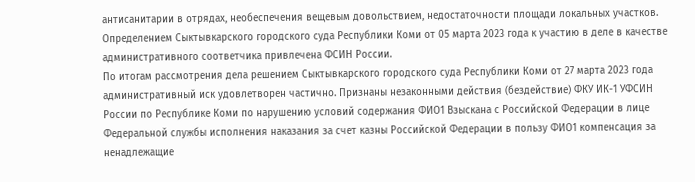антисанитарии в отрядах, необеспечения вещевым довольствием, недостаточности площади локальных участков.
Определением Сыктывкарского городского суда Республики Коми от 05 марта 2023 года к участию в деле в качестве административного соответчика привлечена ФСИН России.
По итогам рассмотрения дела решением Сыктывкарского городского суда Республики Коми от 27 марта 2023 года административный иск удовлетворен частично. Признаны незаконными действия (бездействие) ФКУ ИК-1 УФСИН России по Республике Коми по нарушению условий содержания ФИО1 Взыскана с Российской Федерации в лице Федеральной службы исполнения наказания за счет казны Российской Федерации в пользу ФИО1 компенсация за ненадлежащие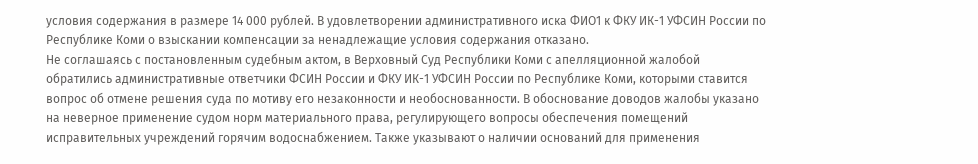условия содержания в размере 14 000 рублей. В удовлетворении административного иска ФИО1 к ФКУ ИК-1 УФСИН России по Республике Коми о взыскании компенсации за ненадлежащие условия содержания отказано.
Не соглашаясь с постановленным судебным актом, в Верховный Суд Республики Коми с апелляционной жалобой обратились административные ответчики ФСИН России и ФКУ ИК-1 УФСИН России по Республике Коми, которыми ставится вопрос об отмене решения суда по мотиву его незаконности и необоснованности. В обоснование доводов жалобы указано на неверное применение судом норм материального права, регулирующего вопросы обеспечения помещений исправительных учреждений горячим водоснабжением. Также указывают о наличии оснований для применения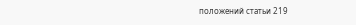положений статьи 219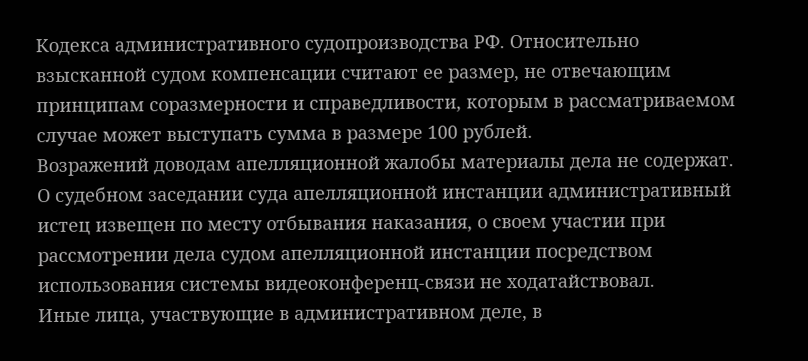Кодекса административного судопроизводства РФ. Относительно взысканной судом компенсации считают ее размер, не отвечающим принципам соразмерности и справедливости, которым в рассматриваемом случае может выступать сумма в размере 100 рублей.
Возражений доводам апелляционной жалобы материалы дела не содержат.
О судебном заседании суда апелляционной инстанции административный истец извещен по месту отбывания наказания, о своем участии при рассмотрении дела судом апелляционной инстанции посредством использования системы видеоконференц-связи не ходатайствовал.
Иные лица, участвующие в административном деле, в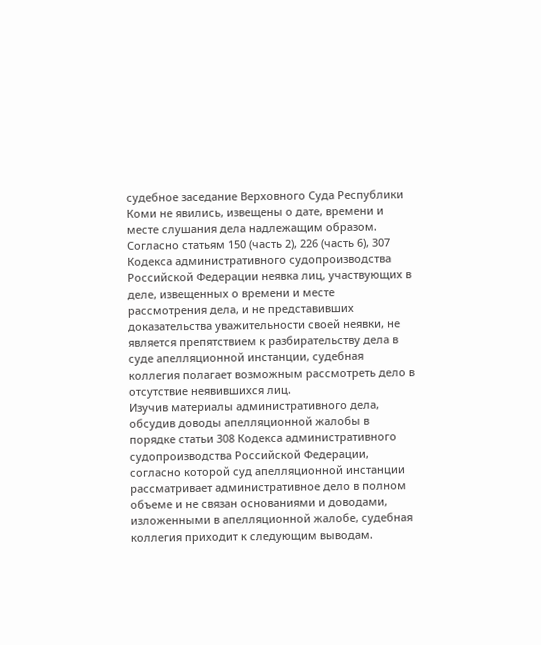судебное заседание Верховного Суда Республики Коми не явились, извещены о дате, времени и месте слушания дела надлежащим образом.
Согласно статьям 150 (часть 2), 226 (часть 6), 307 Кодекса административного судопроизводства Российской Федерации неявка лиц, участвующих в деле, извещенных о времени и месте рассмотрения дела, и не представивших доказательства уважительности своей неявки, не является препятствием к разбирательству дела в суде апелляционной инстанции, судебная коллегия полагает возможным рассмотреть дело в отсутствие неявившихся лиц.
Изучив материалы административного дела, обсудив доводы апелляционной жалобы в порядке статьи 308 Кодекса административного судопроизводства Российской Федерации, согласно которой суд апелляционной инстанции рассматривает административное дело в полном объеме и не связан основаниями и доводами, изложенными в апелляционной жалобе, судебная коллегия приходит к следующим выводам.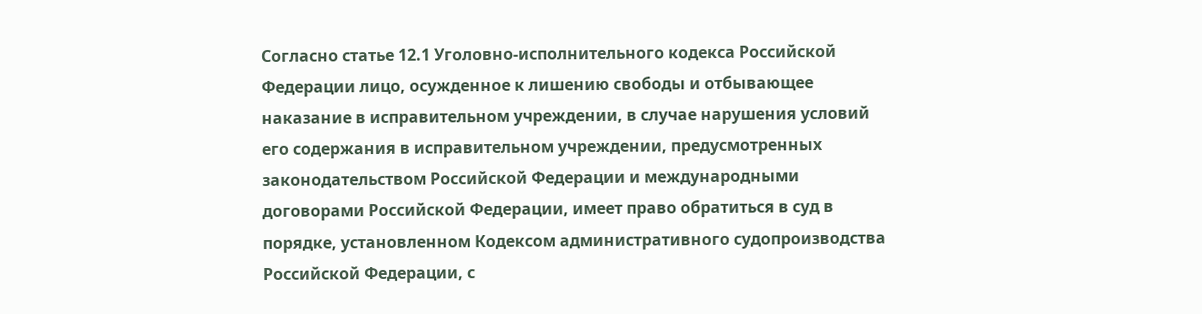Согласно статье 12.1 Уголовно-исполнительного кодекса Российской Федерации лицо, осужденное к лишению свободы и отбывающее наказание в исправительном учреждении, в случае нарушения условий его содержания в исправительном учреждении, предусмотренных законодательством Российской Федерации и международными договорами Российской Федерации, имеет право обратиться в суд в порядке, установленном Кодексом административного судопроизводства Российской Федерации, с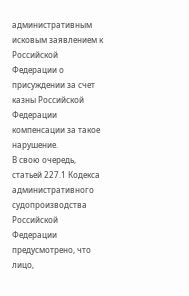административным исковым заявлением к Российской Федерации о присуждении за счет казны Российской Федерации компенсации за такое нарушение.
В свою очередь, статьей 227.1 Кодекса административного судопроизводства Российской Федерации предусмотрено, что лицо,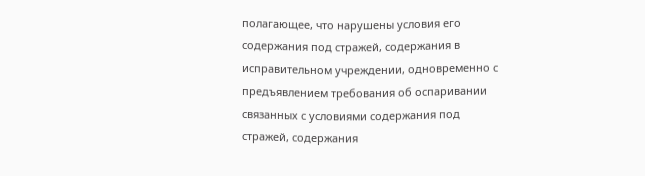полагающее, что нарушены условия его содержания под стражей, содержания в исправительном учреждении, одновременно с предъявлением требования об оспаривании связанных с условиями содержания под стражей, содержания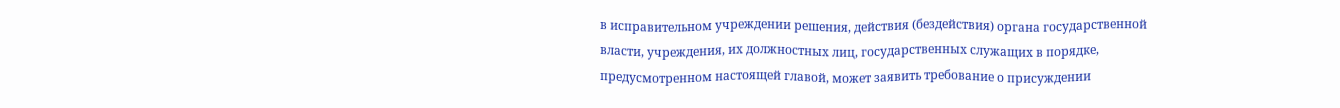в исправительном учреждении решения, действия (бездействия) органа государственной власти, учреждения, их должностных лиц, государственных служащих в порядке, предусмотренном настоящей главой, может заявить требование о присуждении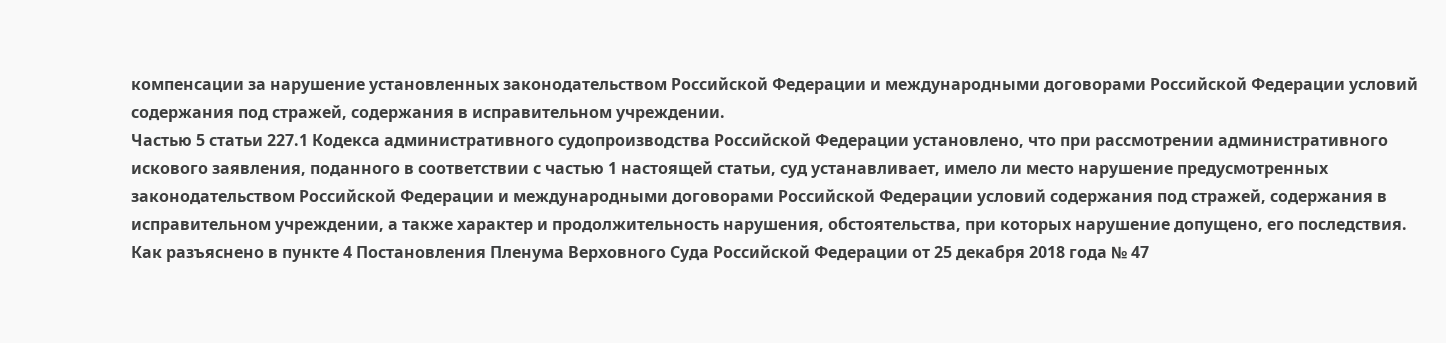компенсации за нарушение установленных законодательством Российской Федерации и международными договорами Российской Федерации условий содержания под стражей, содержания в исправительном учреждении.
Частью 5 статьи 227.1 Кодекса административного судопроизводства Российской Федерации установлено, что при рассмотрении административного искового заявления, поданного в соответствии с частью 1 настоящей статьи, суд устанавливает, имело ли место нарушение предусмотренных законодательством Российской Федерации и международными договорами Российской Федерации условий содержания под стражей, содержания в исправительном учреждении, а также характер и продолжительность нарушения, обстоятельства, при которых нарушение допущено, его последствия.
Как разъяснено в пункте 4 Постановления Пленума Верховного Суда Российской Федерации от 25 декабря 2018 года № 47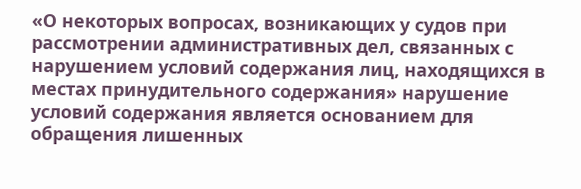«О некоторых вопросах, возникающих у судов при рассмотрении административных дел, связанных с нарушением условий содержания лиц, находящихся в местах принудительного содержания» нарушение условий содержания является основанием для обращения лишенных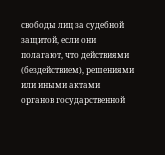свободы лиц за судебной защитой, если они полагают, что действиями (бездействием), решениями или иными актами органов государственной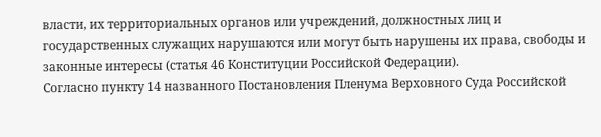власти, их территориальных органов или учреждений, должностных лиц и государственных служащих нарушаются или могут быть нарушены их права, свободы и законные интересы (статья 46 Конституции Российской Федерации).
Согласно пункту 14 названного Постановления Пленума Верховного Суда Российской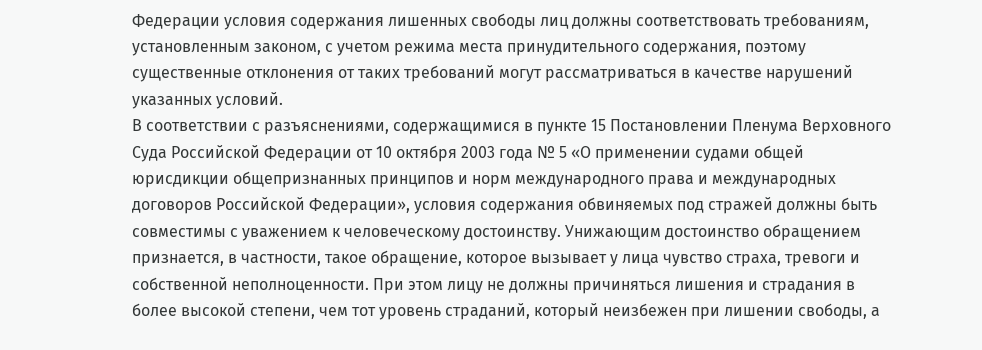Федерации условия содержания лишенных свободы лиц должны соответствовать требованиям, установленным законом, с учетом режима места принудительного содержания, поэтому существенные отклонения от таких требований могут рассматриваться в качестве нарушений указанных условий.
В соответствии с разъяснениями, содержащимися в пункте 15 Постановлении Пленума Верховного Суда Российской Федерации от 10 октября 2003 года № 5 «О применении судами общей юрисдикции общепризнанных принципов и норм международного права и международных договоров Российской Федерации», условия содержания обвиняемых под стражей должны быть совместимы с уважением к человеческому достоинству. Унижающим достоинство обращением признается, в частности, такое обращение, которое вызывает у лица чувство страха, тревоги и собственной неполноценности. При этом лицу не должны причиняться лишения и страдания в более высокой степени, чем тот уровень страданий, который неизбежен при лишении свободы, а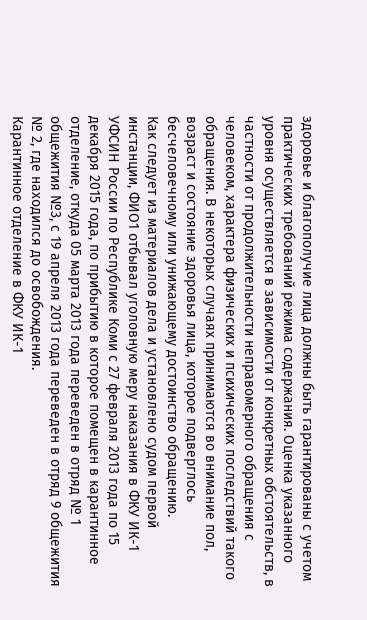здоровье и благополучие лица должны быть гарантированы с учетом практических требований режима содержания. Оценка указанного уровня осуществляется в зависимости от конкретных обстоятельств, в частности от продолжительности неправомерного обращения с человеком, характера физических и психических последствий такого обращения. В некоторых случаях принимаются во внимание пол, возраст и состояние здоровья лица, которое подверглось бесчеловечному или унижающему достоинство обращению.
Как следует из материалов дела и установлено судом первой инстанции, ФИО1 отбывал уголовную меру наказания в ФКУ ИК-1 УФСИН России по Республике Коми с 27 февраля 2013 года по 15 декабря 2015 года, по прибытию в которое помещен в карантинное отделение, откуда 05 марта 2013 года переведен в отряд № 1 общежития №3, с 19 апреля 2013 года переведен в отряд 9 общежития № 2, где находился до освобождения.
Карантинное отделение в ФКУ ИК-1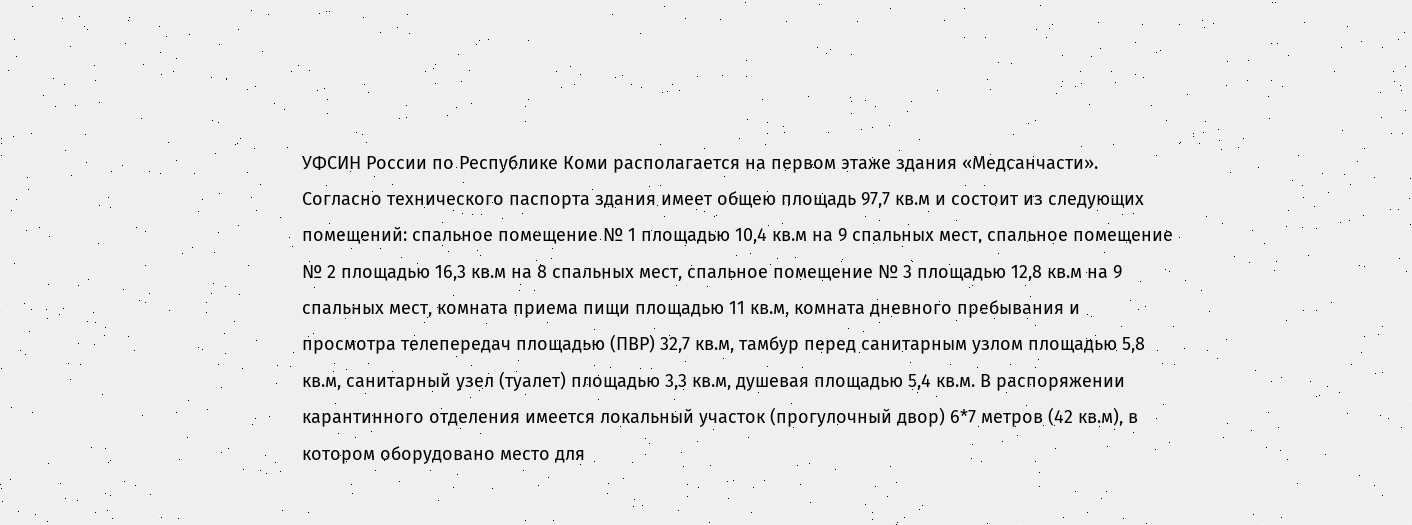УФСИН России по Республике Коми располагается на первом этаже здания «Медсанчасти». Согласно технического паспорта здания имеет общею площадь 97,7 кв.м и состоит из следующих помещений: спальное помещение № 1 площадью 10,4 кв.м на 9 спальных мест, спальное помещение № 2 площадью 16,3 кв.м на 8 спальных мест, спальное помещение № 3 площадью 12,8 кв.м на 9 спальных мест, комната приема пищи площадью 11 кв.м, комната дневного пребывания и просмотра телепередач площадью (ПВР) 32,7 кв.м, тамбур перед санитарным узлом площадью 5,8 кв.м, санитарный узел (туалет) площадью 3,3 кв.м, душевая площадью 5,4 кв.м. В распоряжении карантинного отделения имеется локальный участок (прогулочный двор) 6*7 метров (42 кв.м), в котором оборудовано место для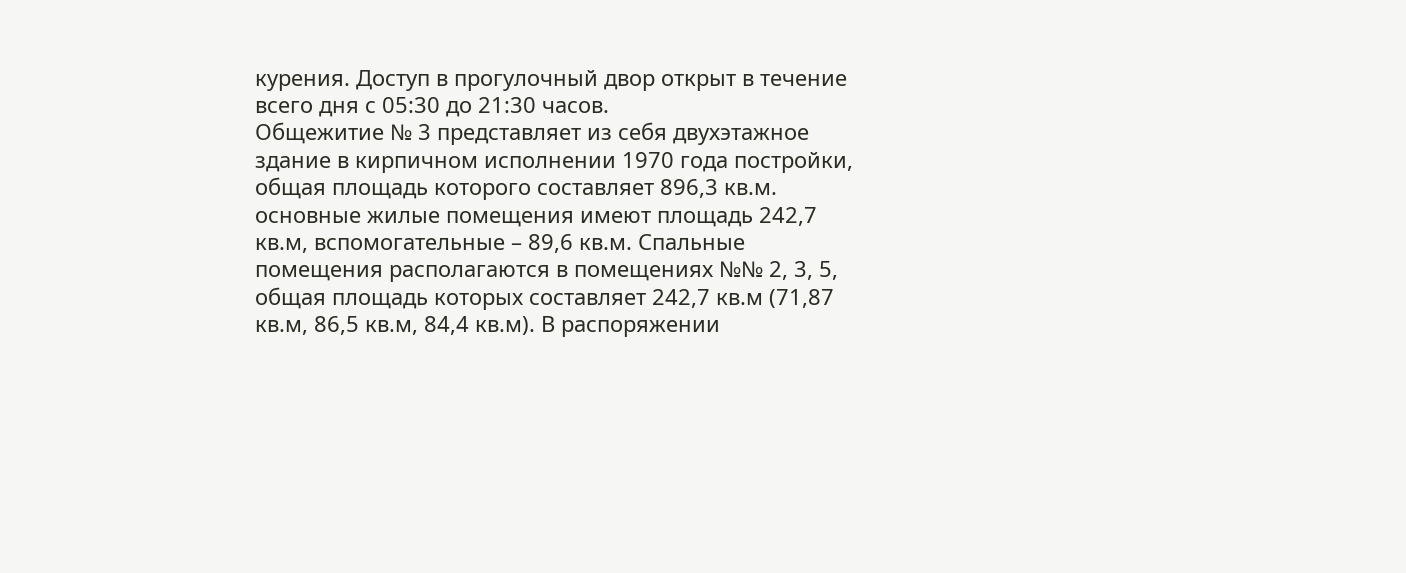курения. Доступ в прогулочный двор открыт в течение всего дня с 05:30 до 21:30 часов.
Общежитие № 3 представляет из себя двухэтажное здание в кирпичном исполнении 1970 года постройки, общая площадь которого составляет 896,3 кв.м. основные жилые помещения имеют площадь 242,7 кв.м, вспомогательные – 89,6 кв.м. Спальные помещения располагаются в помещениях №№ 2, 3, 5, общая площадь которых составляет 242,7 кв.м (71,87 кв.м, 86,5 кв.м, 84,4 кв.м). В распоряжении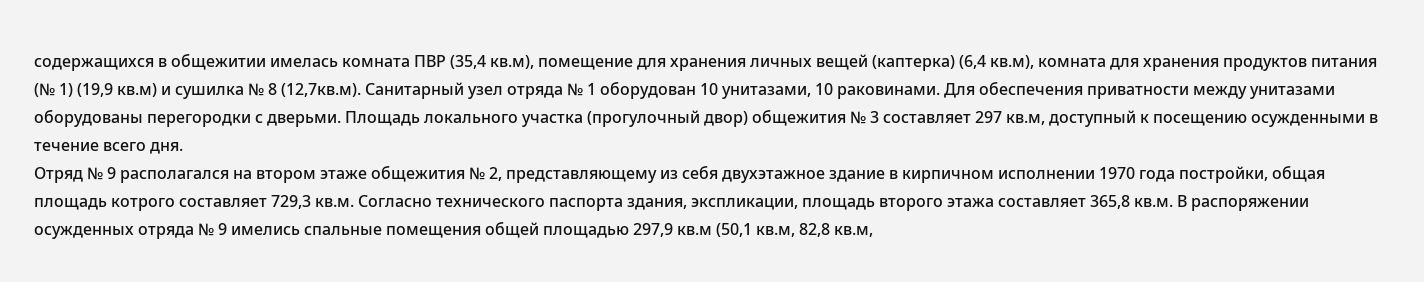содержащихся в общежитии имелась комната ПВР (35,4 кв.м), помещение для хранения личных вещей (каптерка) (6,4 кв.м), комната для хранения продуктов питания (№ 1) (19,9 кв.м) и сушилка № 8 (12,7кв.м). Санитарный узел отряда № 1 оборудован 10 унитазами, 10 раковинами. Для обеспечения приватности между унитазами оборудованы перегородки с дверьми. Площадь локального участка (прогулочный двор) общежития № 3 составляет 297 кв.м, доступный к посещению осужденными в течение всего дня.
Отряд № 9 располагался на втором этаже общежития № 2, представляющему из себя двухэтажное здание в кирпичном исполнении 1970 года постройки, общая площадь котрого составляет 729,3 кв.м. Согласно технического паспорта здания, экспликации, площадь второго этажа составляет 365,8 кв.м. В распоряжении осужденных отряда № 9 имелись спальные помещения общей площадью 297,9 кв.м (50,1 кв.м, 82,8 кв.м,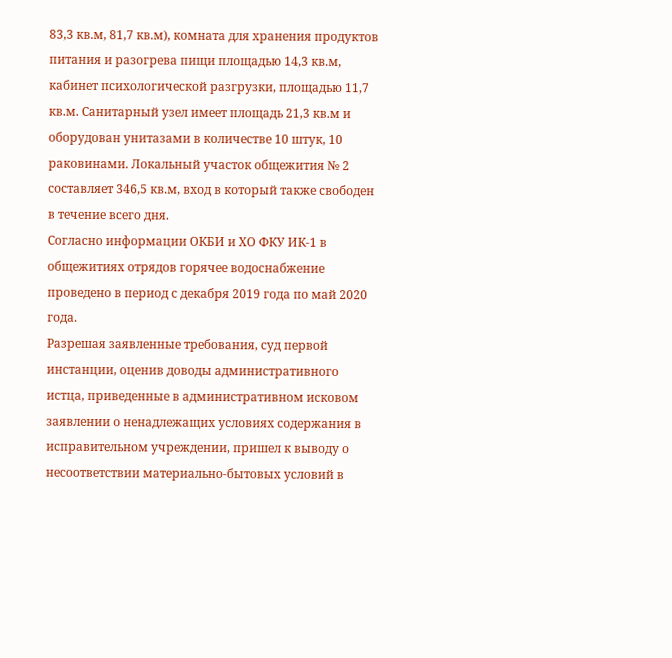83,3 кв.м, 81,7 кв.м), комната для хранения продуктов питания и разогрева пищи площадью 14,3 кв.м, кабинет психологической разгрузки, площадью 11,7 кв.м. Санитарный узел имеет площадь 21,3 кв.м и оборудован унитазами в количестве 10 штук, 10 раковинами. Локальный участок общежития № 2 составляет 346,5 кв.м, вход в который также свободен в течение всего дня.
Согласно информации ОКБИ и ХО ФКУ ИК-1 в общежитиях отрядов горячее водоснабжение проведено в период с декабря 2019 года по май 2020 года.
Разрешая заявленные требования, суд первой инстанции, оценив доводы административного истца, приведенные в административном исковом заявлении о ненадлежащих условиях содержания в исправительном учреждении, пришел к выводу о несоответствии материально-бытовых условий в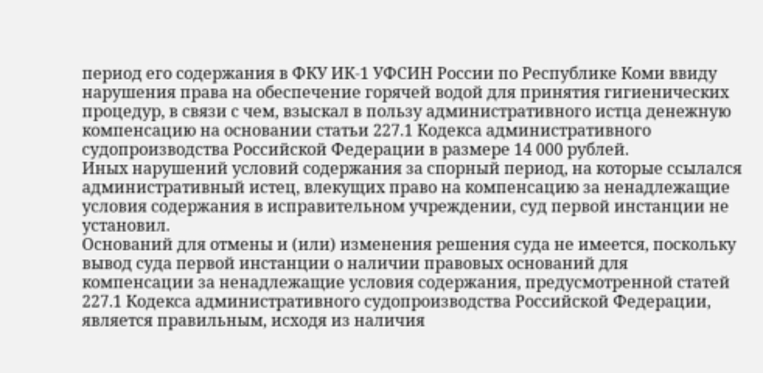период его содержания в ФКУ ИК-1 УФСИН России по Республике Коми ввиду нарушения права на обеспечение горячей водой для принятия гигиенических процедур, в связи с чем, взыскал в пользу административного истца денежную компенсацию на основании статьи 227.1 Кодекса административного судопроизводства Российской Федерации в размере 14 000 рублей.
Иных нарушений условий содержания за спорный период, на которые ссылался административный истец, влекущих право на компенсацию за ненадлежащие условия содержания в исправительном учреждении, суд первой инстанции не установил.
Оснований для отмены и (или) изменения решения суда не имеется, поскольку вывод суда первой инстанции о наличии правовых оснований для компенсации за ненадлежащие условия содержания, предусмотренной статей 227.1 Кодекса административного судопроизводства Российской Федерации, является правильным, исходя из наличия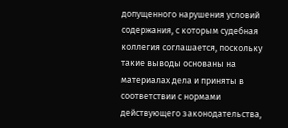допущенного нарушения условий содержания, с которым судебная коллегия соглашается, поскольку такие выводы основаны на материалах дела и приняты в соответствии с нормами действующего законодательства,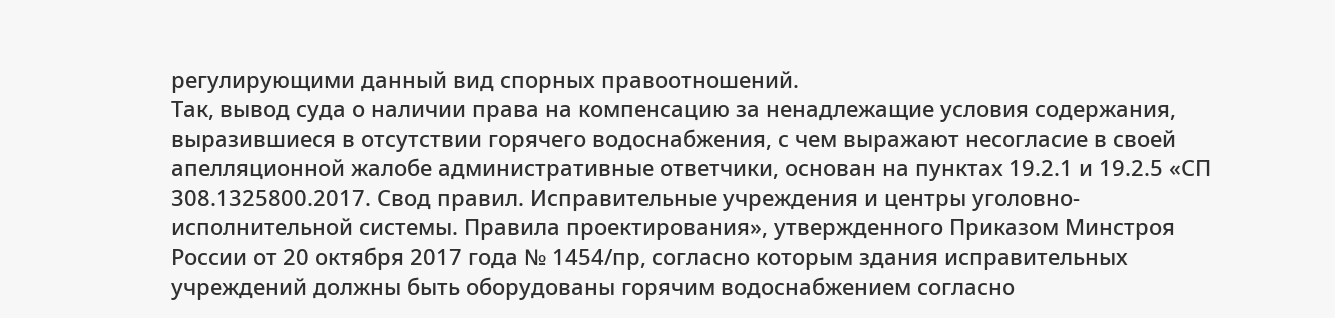регулирующими данный вид спорных правоотношений.
Так, вывод суда о наличии права на компенсацию за ненадлежащие условия содержания, выразившиеся в отсутствии горячего водоснабжения, с чем выражают несогласие в своей апелляционной жалобе административные ответчики, основан на пунктах 19.2.1 и 19.2.5 «СП 308.1325800.2017. Свод правил. Исправительные учреждения и центры уголовно-исполнительной системы. Правила проектирования», утвержденного Приказом Минстроя России от 20 октября 2017 года № 1454/пр, согласно которым здания исправительных учреждений должны быть оборудованы горячим водоснабжением согласно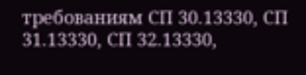требованиям СП 30.13330, СП 31.13330, СП 32.13330,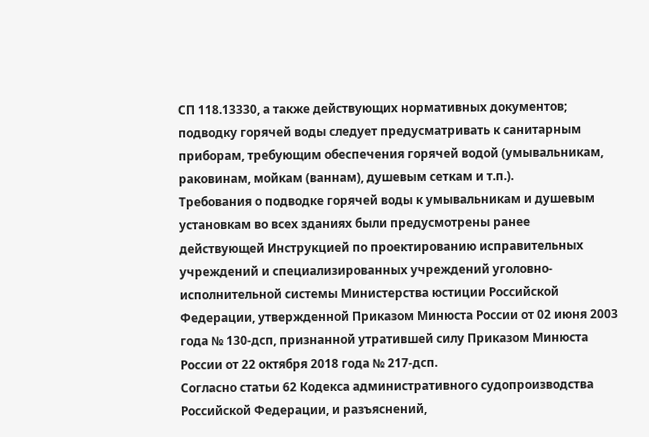СП 118.13330, а также действующих нормативных документов; подводку горячей воды следует предусматривать к санитарным приборам, требующим обеспечения горячей водой (умывальникам, раковинам, мойкам (ваннам), душевым сеткам и т.п.).
Требования о подводке горячей воды к умывальникам и душевым установкам во всех зданиях были предусмотрены ранее действующей Инструкцией по проектированию исправительных учреждений и специализированных учреждений уголовно-исполнительной системы Министерства юстиции Российской Федерации, утвержденной Приказом Минюста России от 02 июня 2003 года № 130-дсп, признанной утратившей силу Приказом Минюста России от 22 октября 2018 года № 217-дсп.
Согласно статьи 62 Кодекса административного судопроизводства Российской Федерации, и разъяснений,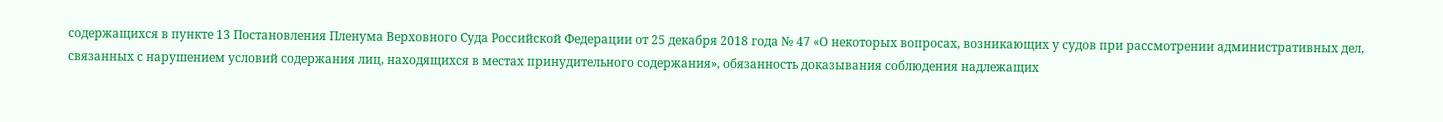содержащихся в пункте 13 Постановления Пленума Верховного Суда Российской Федерации от 25 декабря 2018 года № 47 «О некоторых вопросах, возникающих у судов при рассмотрении административных дел, связанных с нарушением условий содержания лиц, находящихся в местах принудительного содержания», обязанность доказывания соблюдения надлежащих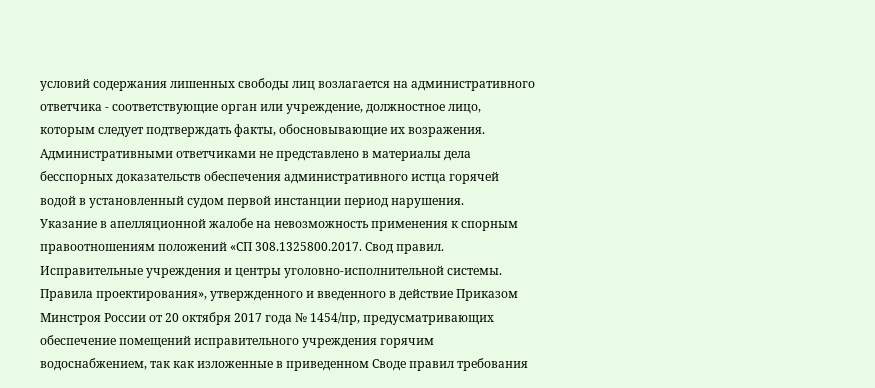условий содержания лишенных свободы лиц возлагается на административного ответчика - соответствующие орган или учреждение, должностное лицо, которым следует подтверждать факты, обосновывающие их возражения.
Административными ответчиками не представлено в материалы дела бесспорных доказательств обеспечения административного истца горячей водой в установленный судом первой инстанции период нарушения.
Указание в апелляционной жалобе на невозможность применения к спорным правоотношениям положений «СП 308.1325800.2017. Свод правил. Исправительные учреждения и центры уголовно-исполнительной системы. Правила проектирования», утвержденного и введенного в действие Приказом Минстроя России от 20 октября 2017 года № 1454/пр, предусматривающих обеспечение помещений исправительного учреждения горячим водоснабжением, так как изложенные в приведенном Своде правил требования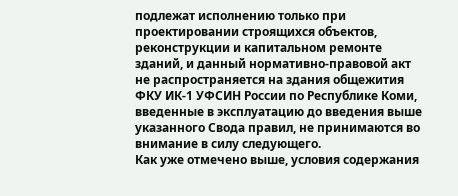подлежат исполнению только при проектировании строящихся объектов, реконструкции и капитальном ремонте зданий, и данный нормативно-правовой акт не распространяется на здания общежития ФКУ ИК-1 УФСИН России по Республике Коми, введенные в эксплуатацию до введения выше указанного Свода правил, не принимаются во внимание в силу следующего.
Как уже отмечено выше, условия содержания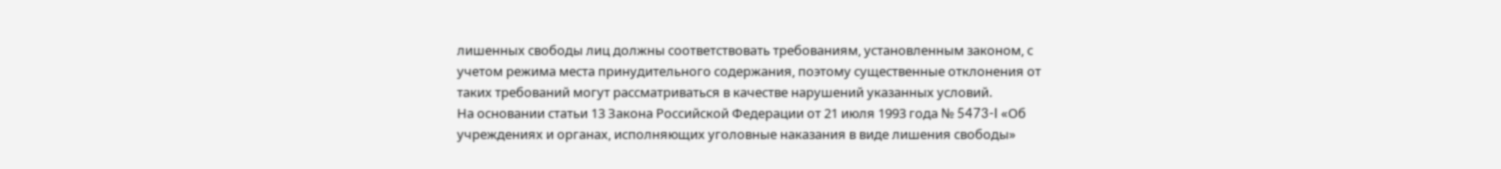лишенных свободы лиц должны соответствовать требованиям, установленным законом, с учетом режима места принудительного содержания, поэтому существенные отклонения от таких требований могут рассматриваться в качестве нарушений указанных условий.
На основании статьи 13 Закона Российской Федерации от 21 июля 1993 года № 5473-I «Об учреждениях и органах, исполняющих уголовные наказания в виде лишения свободы»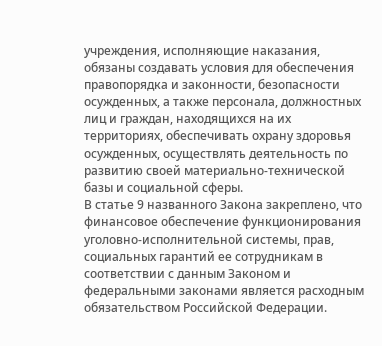учреждения, исполняющие наказания, обязаны создавать условия для обеспечения правопорядка и законности, безопасности осужденных, а также персонала, должностных лиц и граждан, находящихся на их территориях, обеспечивать охрану здоровья осужденных, осуществлять деятельность по развитию своей материально-технической базы и социальной сферы.
В статье 9 названного Закона закреплено, что финансовое обеспечение функционирования уголовно-исполнительной системы, прав, социальных гарантий ее сотрудникам в соответствии с данным Законом и федеральными законами является расходным обязательством Российской Федерации.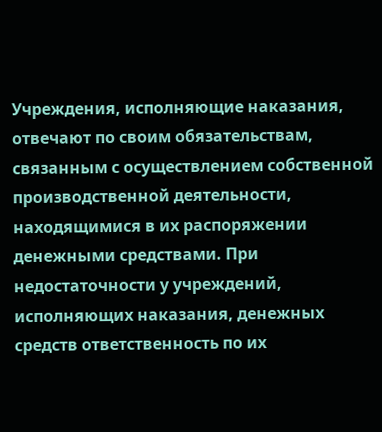Учреждения, исполняющие наказания, отвечают по своим обязательствам, связанным с осуществлением собственной производственной деятельности, находящимися в их распоряжении денежными средствами. При недостаточности у учреждений, исполняющих наказания, денежных средств ответственность по их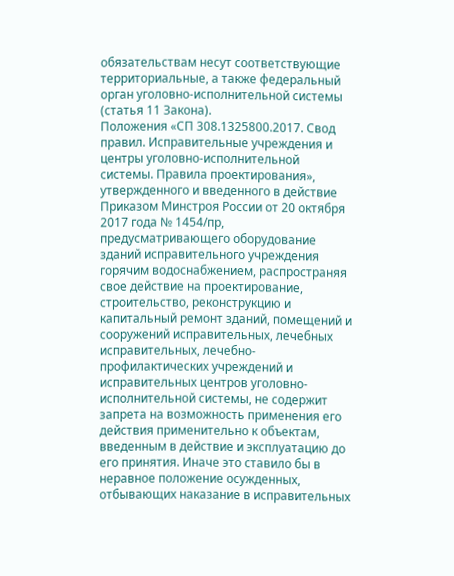обязательствам несут соответствующие территориальные, а также федеральный орган уголовно-исполнительной системы (статья 11 Закона).
Положения «СП 308.1325800.2017. Свод правил. Исправительные учреждения и центры уголовно-исполнительной системы. Правила проектирования», утвержденного и введенного в действие Приказом Минстроя России от 20 октября 2017 года № 1454/пр, предусматривающего оборудование зданий исправительного учреждения горячим водоснабжением, распространяя свое действие на проектирование, строительство, реконструкцию и капитальный ремонт зданий, помещений и сооружений исправительных, лечебных исправительных, лечебно-профилактических учреждений и исправительных центров уголовно-исполнительной системы, не содержит запрета на возможность применения его действия применительно к объектам, введенным в действие и эксплуатацию до его принятия. Иначе это ставило бы в неравное положение осужденных, отбывающих наказание в исправительных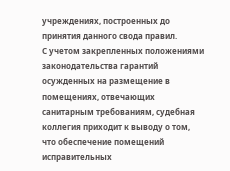учреждениях, построенных до принятия данного свода правил.
С учетом закрепленных положениями законодательства гарантий осужденных на размещение в помещениях, отвечающих санитарным требованиям, судебная коллегия приходит к выводу о том, что обеспечение помещений исправительных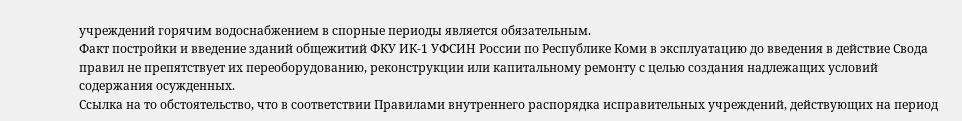учреждений горячим водоснабжением в спорные периоды является обязательным.
Факт постройки и введение зданий общежитий ФКУ ИК-1 УФСИН России по Республике Коми в эксплуатацию до введения в действие Свода правил не препятствует их переоборудованию, реконструкции или капитальному ремонту с целью создания надлежащих условий содержания осужденных.
Ссылка на то обстоятельство, что в соответствии Правилами внутреннего распорядка исправительных учреждений, действующих на период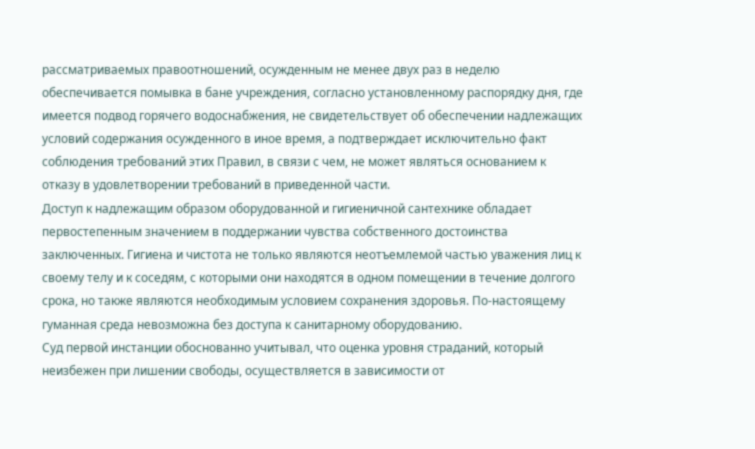рассматриваемых правоотношений, осужденным не менее двух раз в неделю обеспечивается помывка в бане учреждения, согласно установленному распорядку дня, где имеется подвод горячего водоснабжения, не свидетельствует об обеспечении надлежащих условий содержания осужденного в иное время, а подтверждает исключительно факт соблюдения требований этих Правил, в связи с чем, не может являться основанием к отказу в удовлетворении требований в приведенной части.
Доступ к надлежащим образом оборудованной и гигиеничной сантехнике обладает первостепенным значением в поддержании чувства собственного достоинства заключенных. Гигиена и чистота не только являются неотъемлемой частью уважения лиц к своему телу и к соседям, с которыми они находятся в одном помещении в течение долгого срока, но также являются необходимым условием сохранения здоровья. По-настоящему гуманная среда невозможна без доступа к санитарному оборудованию.
Суд первой инстанции обоснованно учитывал, что оценка уровня страданий, который неизбежен при лишении свободы, осуществляется в зависимости от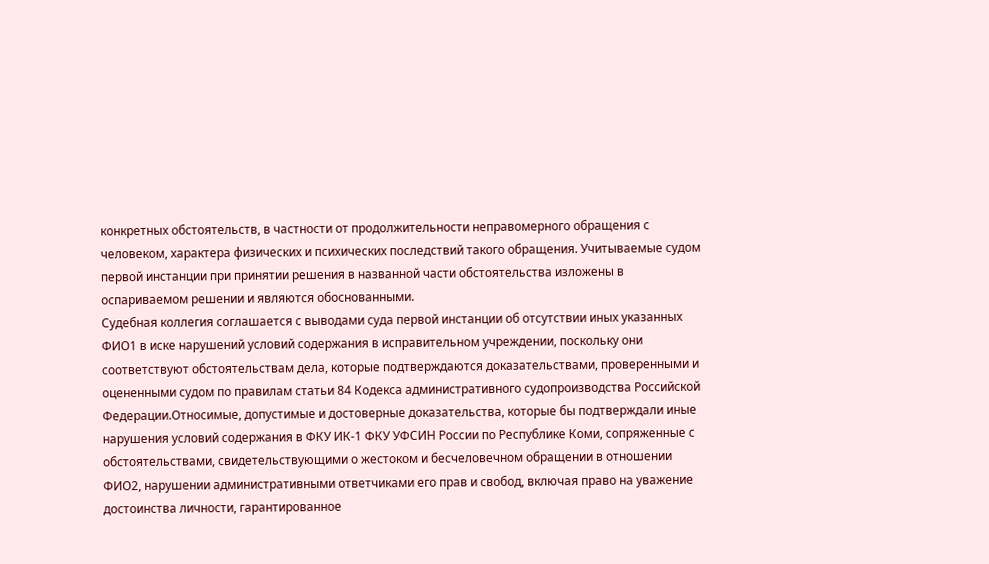конкретных обстоятельств, в частности от продолжительности неправомерного обращения с человеком, характера физических и психических последствий такого обращения. Учитываемые судом первой инстанции при принятии решения в названной части обстоятельства изложены в оспариваемом решении и являются обоснованными.
Судебная коллегия соглашается с выводами суда первой инстанции об отсутствии иных указанных ФИО1 в иске нарушений условий содержания в исправительном учреждении, поскольку они соответствуют обстоятельствам дела, которые подтверждаются доказательствами, проверенными и оцененными судом по правилам статьи 84 Кодекса административного судопроизводства Российской Федерации.Относимые, допустимые и достоверные доказательства, которые бы подтверждали иные нарушения условий содержания в ФКУ ИК-1 ФКУ УФСИН России по Республике Коми, сопряженные с обстоятельствами, свидетельствующими о жестоком и бесчеловечном обращении в отношении ФИО2, нарушении административными ответчиками его прав и свобод, включая право на уважение достоинства личности, гарантированное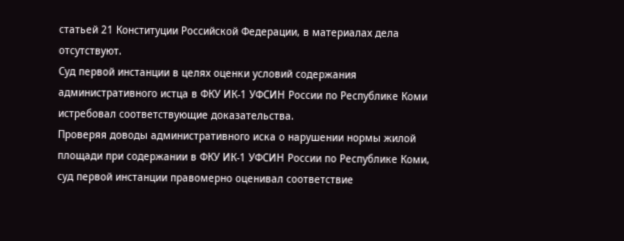статьей 21 Конституции Российской Федерации, в материалах дела отсутствуют.
Суд первой инстанции в целях оценки условий содержания административного истца в ФКУ ИК-1 УФСИН России по Республике Коми истребовал соответствующие доказательства.
Проверяя доводы административного иска о нарушении нормы жилой площади при содержании в ФКУ ИК-1 УФСИН России по Республике Коми, суд первой инстанции правомерно оценивал соответствие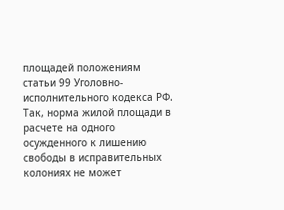площадей положениям статьи 99 Уголовно-исполнительного кодекса РФ.
Так, норма жилой площади в расчете на одного осужденного к лишению свободы в исправительных колониях не может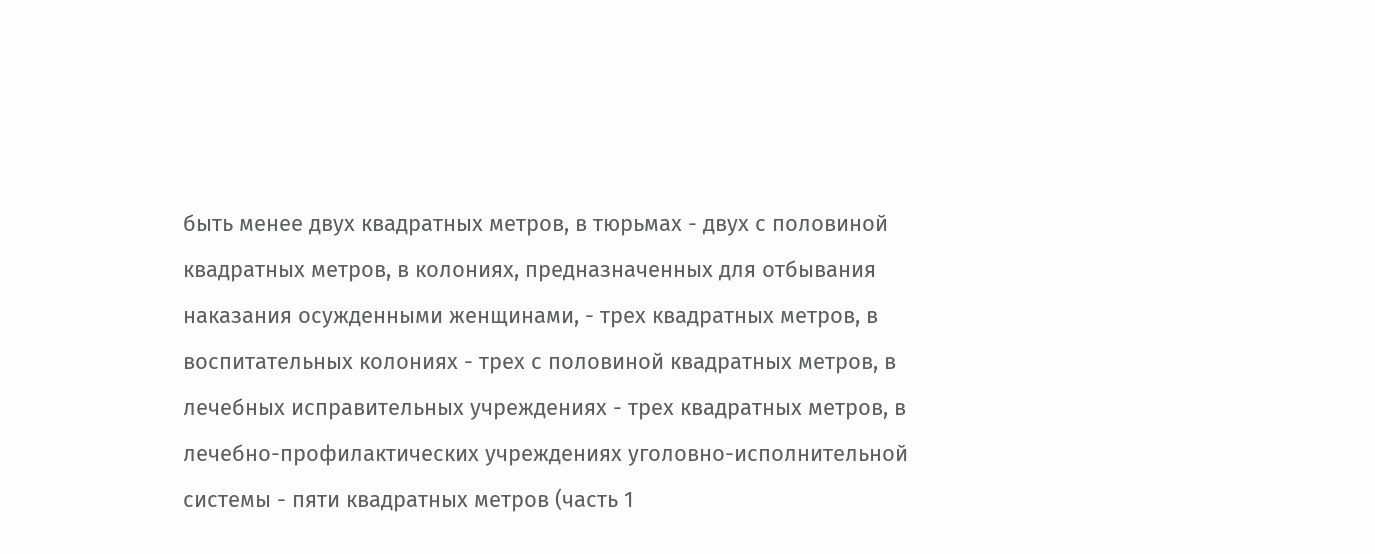быть менее двух квадратных метров, в тюрьмах - двух с половиной квадратных метров, в колониях, предназначенных для отбывания наказания осужденными женщинами, - трех квадратных метров, в воспитательных колониях - трех с половиной квадратных метров, в лечебных исправительных учреждениях - трех квадратных метров, в лечебно-профилактических учреждениях уголовно-исполнительной системы - пяти квадратных метров (часть 1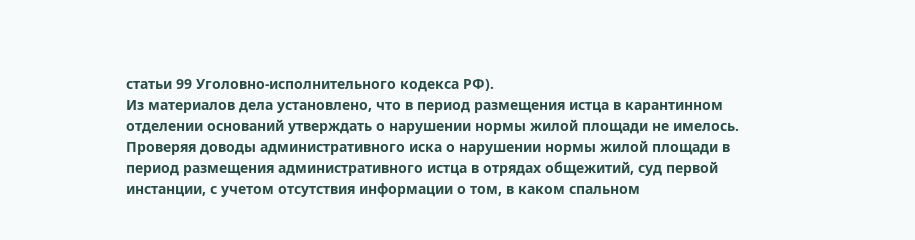статьи 99 Уголовно-исполнительного кодекса РФ).
Из материалов дела установлено, что в период размещения истца в карантинном отделении оснований утверждать о нарушении нормы жилой площади не имелось.
Проверяя доводы административного иска о нарушении нормы жилой площади в период размещения административного истца в отрядах общежитий, суд первой инстанции, с учетом отсутствия информации о том, в каком спальном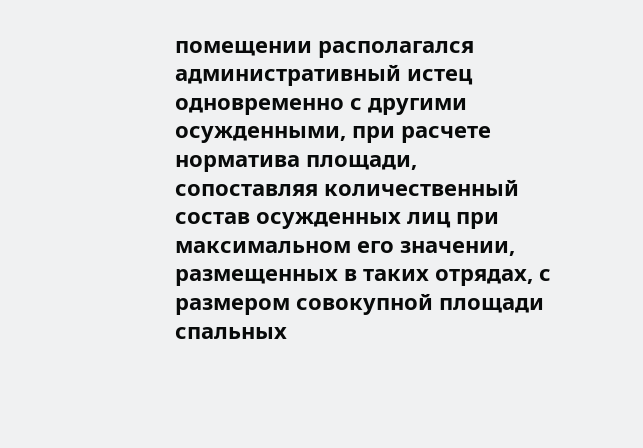помещении располагался административный истец одновременно с другими осужденными, при расчете норматива площади, сопоставляя количественный состав осужденных лиц при максимальном его значении, размещенных в таких отрядах, с размером совокупной площади спальных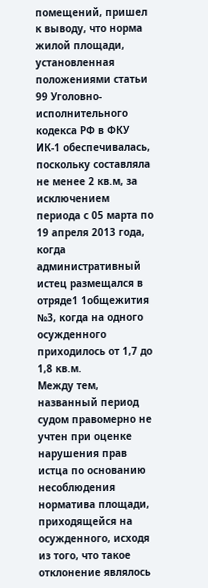помещений, пришел к выводу, что норма жилой площади, установленная положениями статьи 99 Уголовно-исполнительного кодекса РФ в ФКУ ИК-1 обеспечивалась, поскольку составляла не менее 2 кв.м, за исключением периода с 05 марта по 19 апреля 2013 года, когда административный истец размещался в отряде1 1общежития №3, когда на одного осужденного приходилось от 1,7 до 1,8 кв.м.
Между тем, названный период судом правомерно не учтен при оценке нарушения прав истца по основанию несоблюдения норматива площади, приходящейся на осужденного, исходя из того, что такое отклонение являлось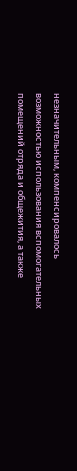незначительным, компенсировалось возможностью использования вспомогательных помещений отряда и общежития, а также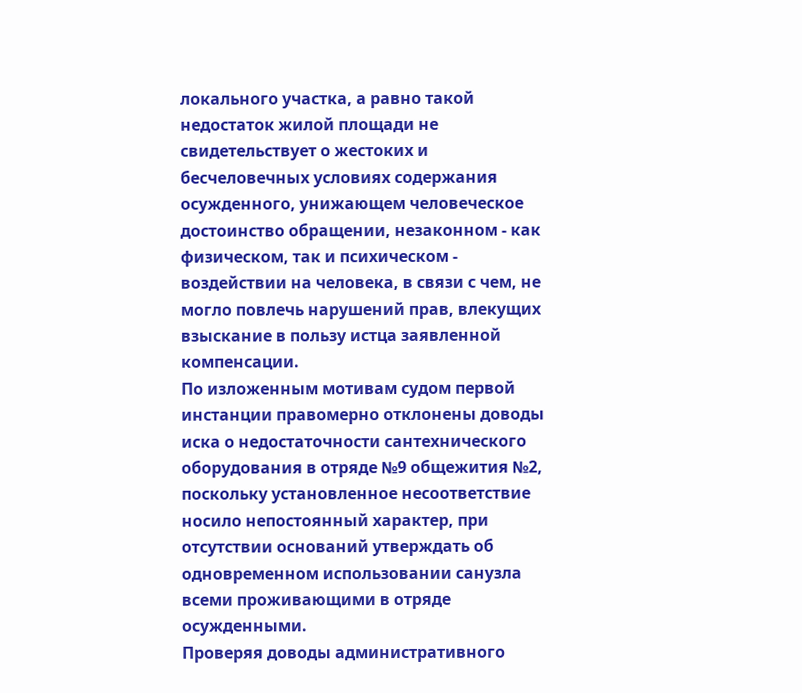локального участка, а равно такой недостаток жилой площади не свидетельствует о жестоких и бесчеловечных условиях содержания осужденного, унижающем человеческое достоинство обращении, незаконном - как физическом, так и психическом - воздействии на человека, в связи с чем, не могло повлечь нарушений прав, влекущих взыскание в пользу истца заявленной компенсации.
По изложенным мотивам судом первой инстанции правомерно отклонены доводы иска о недостаточности сантехнического оборудования в отряде №9 общежития №2, поскольку установленное несоответствие носило непостоянный характер, при отсутствии оснований утверждать об одновременном использовании санузла всеми проживающими в отряде осужденными.
Проверяя доводы административного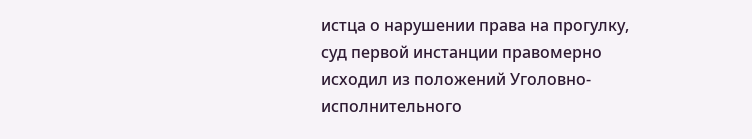истца о нарушении права на прогулку, суд первой инстанции правомерно исходил из положений Уголовно-исполнительного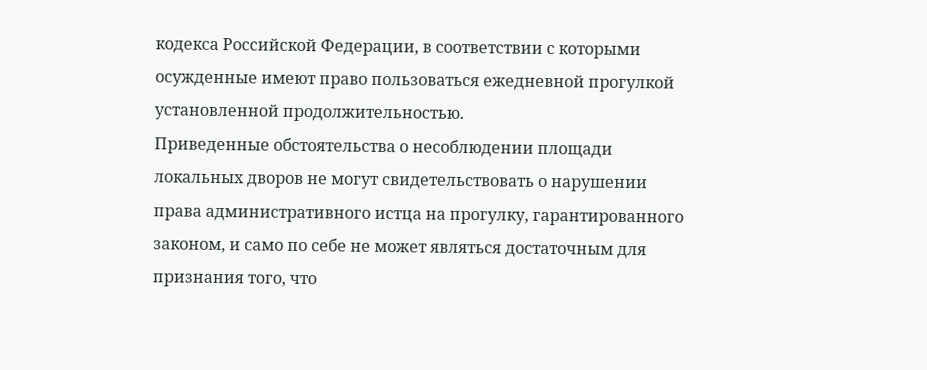кодекса Российской Федерации, в соответствии с которыми осужденные имеют право пользоваться ежедневной прогулкой установленной продолжительностью.
Приведенные обстоятельства о несоблюдении площади локальных дворов не могут свидетельствовать о нарушении права административного истца на прогулку, гарантированного законом, и само по себе не может являться достаточным для признания того, что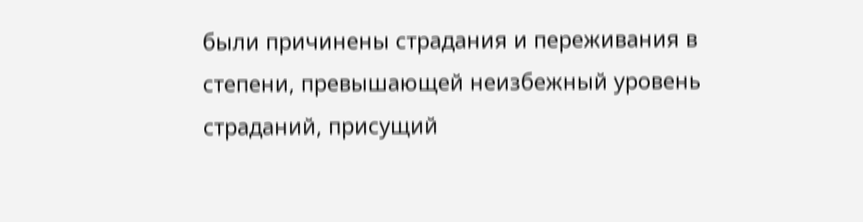были причинены страдания и переживания в степени, превышающей неизбежный уровень страданий, присущий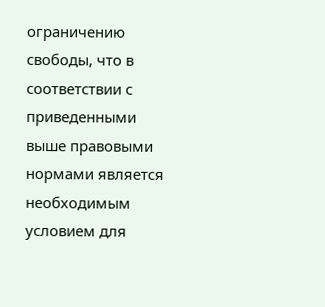ограничению свободы, что в соответствии с приведенными выше правовыми нормами является необходимым условием для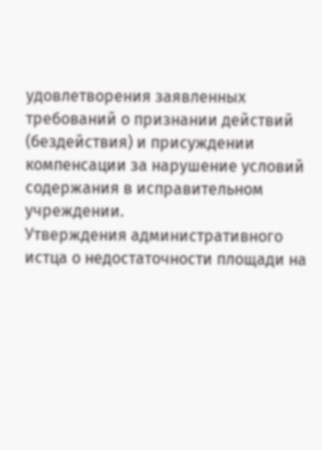удовлетворения заявленных требований о признании действий (бездействия) и присуждении компенсации за нарушение условий содержания в исправительном учреждении.
Утверждения административного истца о недостаточности площади на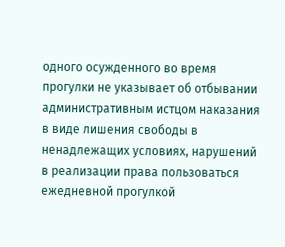одного осужденного во время прогулки не указывает об отбывании административным истцом наказания в виде лишения свободы в ненадлежащих условиях, нарушений в реализации права пользоваться ежедневной прогулкой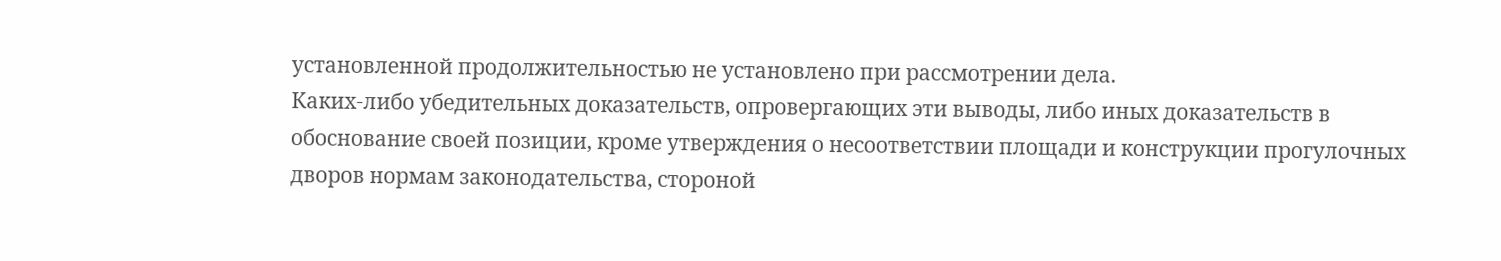установленной продолжительностью не установлено при рассмотрении дела.
Каких-либо убедительных доказательств, опровергающих эти выводы, либо иных доказательств в обоснование своей позиции, кроме утверждения о несоответствии площади и конструкции прогулочных дворов нормам законодательства, стороной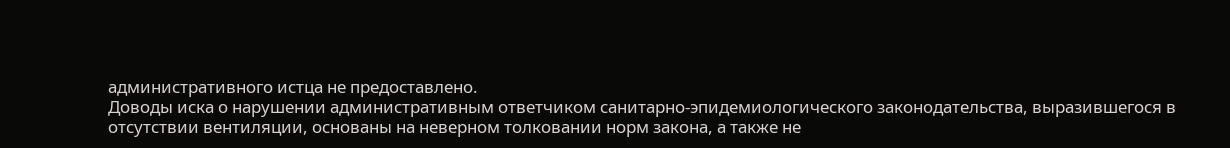административного истца не предоставлено.
Доводы иска о нарушении административным ответчиком санитарно-эпидемиологического законодательства, выразившегося в отсутствии вентиляции, основаны на неверном толковании норм закона, а также не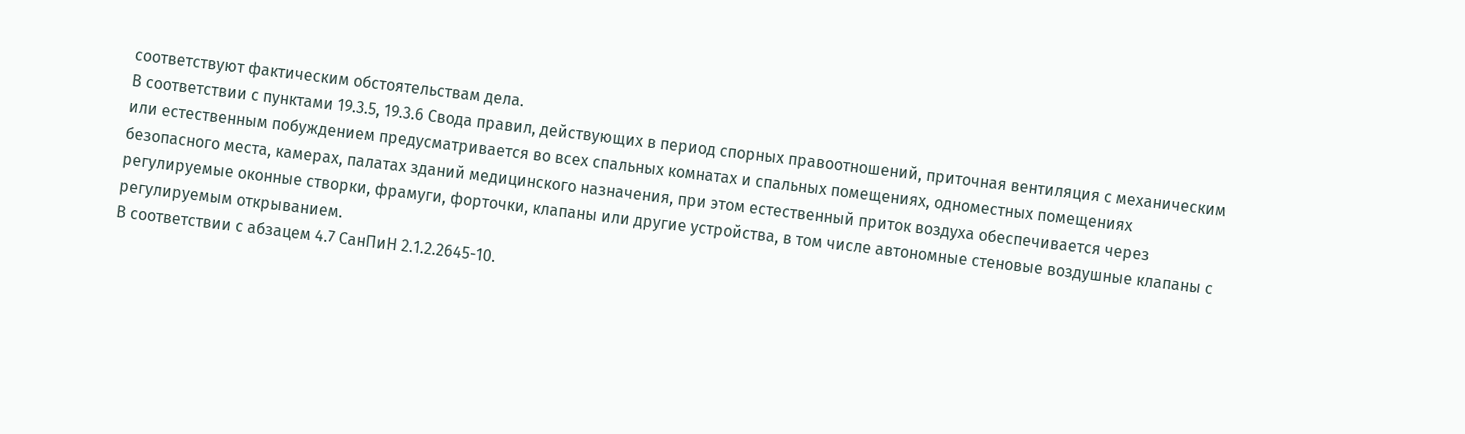соответствуют фактическим обстоятельствам дела.
В соответствии с пунктами 19.3.5, 19.3.6 Свода правил, действующих в период спорных правоотношений, приточная вентиляция с механическим или естественным побуждением предусматривается во всех спальных комнатах и спальных помещениях, одноместных помещениях безопасного места, камерах, палатах зданий медицинского назначения, при этом естественный приток воздуха обеспечивается через регулируемые оконные створки, фрамуги, форточки, клапаны или другие устройства, в том числе автономные стеновые воздушные клапаны с регулируемым открыванием.
В соответствии с абзацем 4.7 СанПиН 2.1.2.2645-10.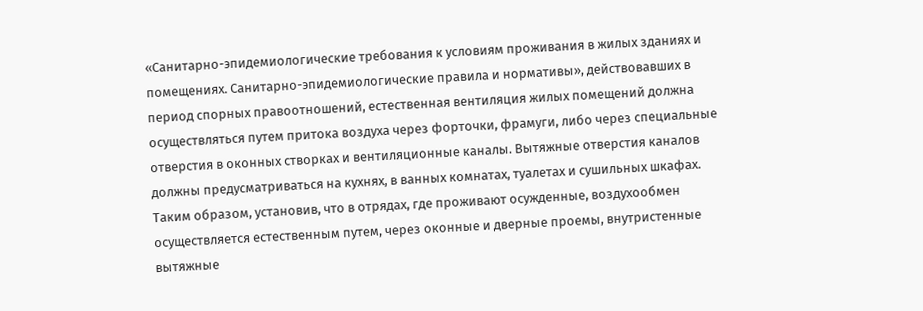«Санитарно-эпидемиологические требования к условиям проживания в жилых зданиях и помещениях. Санитарно-эпидемиологические правила и нормативы», действовавших в период спорных правоотношений, естественная вентиляция жилых помещений должна осуществляться путем притока воздуха через форточки, фрамуги, либо через специальные отверстия в оконных створках и вентиляционные каналы. Вытяжные отверстия каналов должны предусматриваться на кухнях, в ванных комнатах, туалетах и сушильных шкафах.
Таким образом, установив, что в отрядах, где проживают осужденные, воздухообмен осуществляется естественным путем, через оконные и дверные проемы, внутристенные вытяжные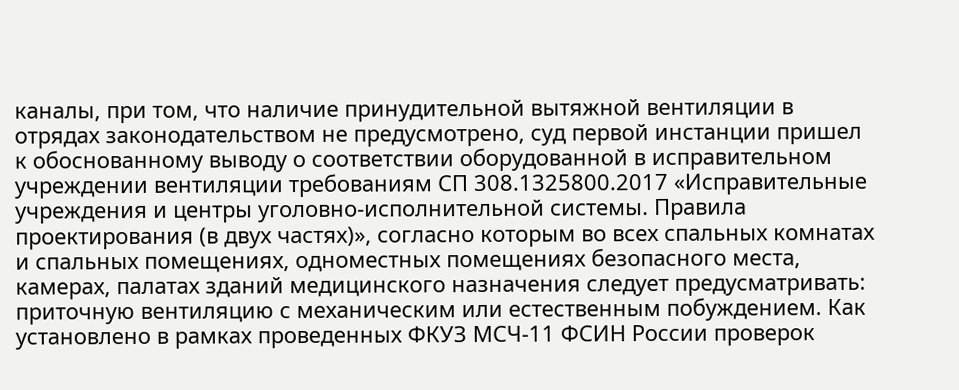каналы, при том, что наличие принудительной вытяжной вентиляции в отрядах законодательством не предусмотрено, суд первой инстанции пришел к обоснованному выводу о соответствии оборудованной в исправительном учреждении вентиляции требованиям СП 308.1325800.2017 «Исправительные учреждения и центры уголовно-исполнительной системы. Правила проектирования (в двух частях)», согласно которым во всех спальных комнатах и спальных помещениях, одноместных помещениях безопасного места, камерах, палатах зданий медицинского назначения следует предусматривать: приточную вентиляцию с механическим или естественным побуждением. Как установлено в рамках проведенных ФКУЗ МСЧ-11 ФСИН России проверок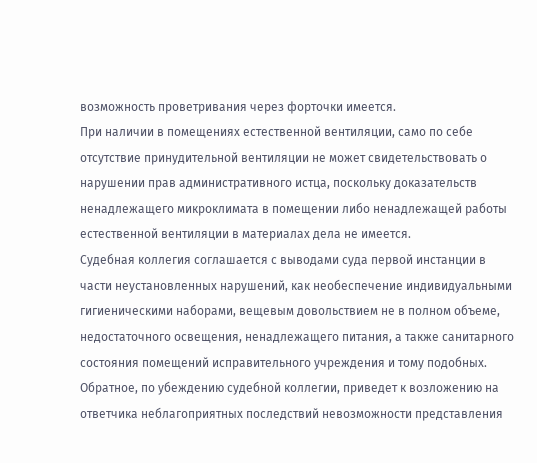возможность проветривания через форточки имеется.
При наличии в помещениях естественной вентиляции, само по себе отсутствие принудительной вентиляции не может свидетельствовать о нарушении прав административного истца, поскольку доказательств ненадлежащего микроклимата в помещении либо ненадлежащей работы естественной вентиляции в материалах дела не имеется.
Судебная коллегия соглашается с выводами суда первой инстанции в части неустановленных нарушений, как необеспечение индивидуальными гигиеническими наборами, вещевым довольствием не в полном объеме, недостаточного освещения, ненадлежащего питания, а также санитарного состояния помещений исправительного учреждения и тому подобных. Обратное, по убеждению судебной коллегии, приведет к возложению на ответчика неблагоприятных последствий невозможности представления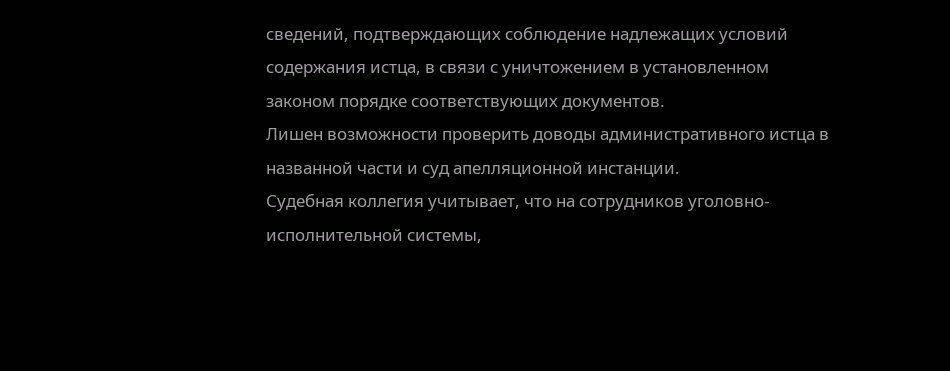сведений, подтверждающих соблюдение надлежащих условий содержания истца, в связи с уничтожением в установленном законом порядке соответствующих документов.
Лишен возможности проверить доводы административного истца в названной части и суд апелляционной инстанции.
Судебная коллегия учитывает, что на сотрудников уголовно-исполнительной системы,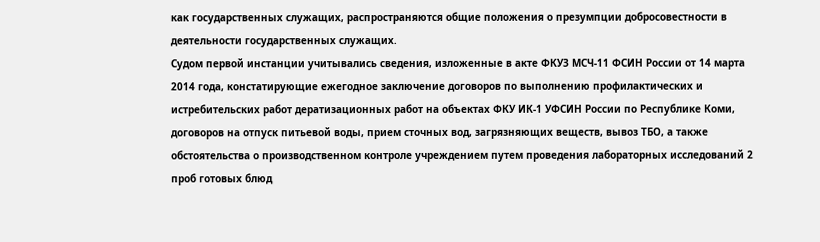как государственных служащих, распространяются общие положения о презумпции добросовестности в деятельности государственных служащих.
Судом первой инстанции учитывались сведения, изложенные в акте ФКУЗ МСЧ-11 ФСИН России от 14 марта 2014 года, констатирующие ежегодное заключение договоров по выполнению профилактических и истребительских работ дератизационных работ на объектах ФКУ ИК-1 УФСИН России по Республике Коми, договоров на отпуск питьевой воды, прием сточных вод, загрязняющих веществ, вывоз ТБО, а также обстоятельства о производственном контроле учреждением путем проведения лабораторных исследований 2 проб готовых блюд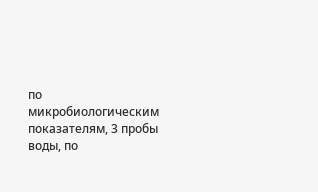по микробиологическим показателям, 3 пробы воды, по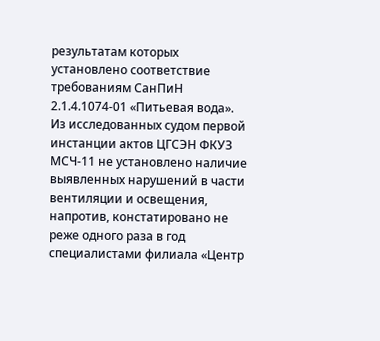результатам которых установлено соответствие требованиям СанПиН 2.1.4.1074-01 «Питьевая вода».
Из исследованных судом первой инстанции актов ЦГСЭН ФКУЗ МСЧ-11 не установлено наличие выявленных нарушений в части вентиляции и освещения, напротив, констатировано не реже одного раза в год специалистами филиала «Центр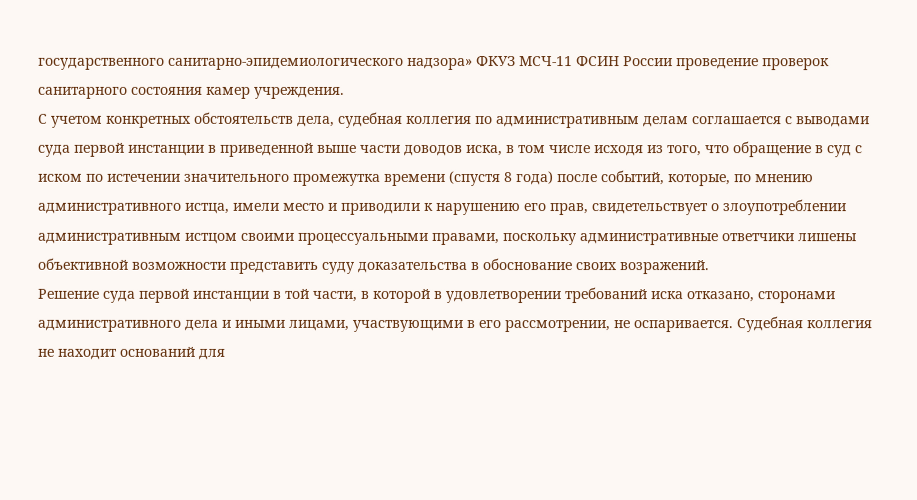государственного санитарно-эпидемиологического надзора» ФКУЗ МСЧ-11 ФСИН России проведение проверок санитарного состояния камер учреждения.
С учетом конкретных обстоятельств дела, судебная коллегия по административным делам соглашается с выводами суда первой инстанции в приведенной выше части доводов иска, в том числе исходя из того, что обращение в суд с иском по истечении значительного промежутка времени (спустя 8 года) после событий, которые, по мнению административного истца, имели место и приводили к нарушению его прав, свидетельствует о злоупотреблении административным истцом своими процессуальными правами, поскольку административные ответчики лишены объективной возможности представить суду доказательства в обоснование своих возражений.
Решение суда первой инстанции в той части, в которой в удовлетворении требований иска отказано, сторонами административного дела и иными лицами, участвующими в его рассмотрении, не оспаривается. Судебная коллегия не находит оснований для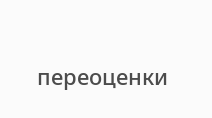переоценки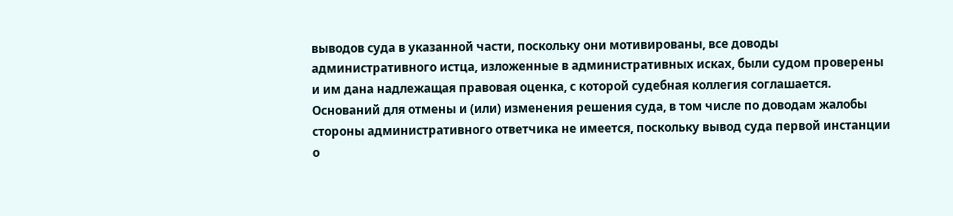выводов суда в указанной части, поскольку они мотивированы, все доводы административного истца, изложенные в административных исках, были судом проверены и им дана надлежащая правовая оценка, с которой судебная коллегия соглашается.
Оснований для отмены и (или) изменения решения суда, в том числе по доводам жалобы стороны административного ответчика не имеется, поскольку вывод суда первой инстанции о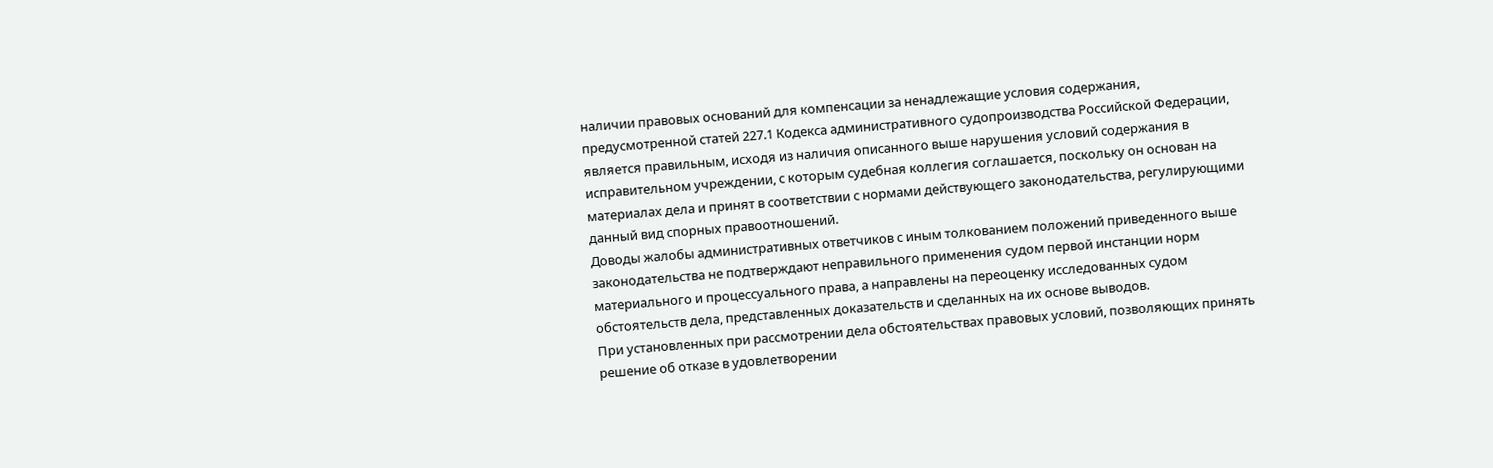наличии правовых оснований для компенсации за ненадлежащие условия содержания, предусмотренной статей 227.1 Кодекса административного судопроизводства Российской Федерации, является правильным, исходя из наличия описанного выше нарушения условий содержания в исправительном учреждении, с которым судебная коллегия соглашается, поскольку он основан на материалах дела и принят в соответствии с нормами действующего законодательства, регулирующими данный вид спорных правоотношений.
Доводы жалобы административных ответчиков с иным толкованием положений приведенного выше законодательства не подтверждают неправильного применения судом первой инстанции норм материального и процессуального права, а направлены на переоценку исследованных судом обстоятельств дела, представленных доказательств и сделанных на их основе выводов.
При установленных при рассмотрении дела обстоятельствах правовых условий, позволяющих принять решение об отказе в удовлетворении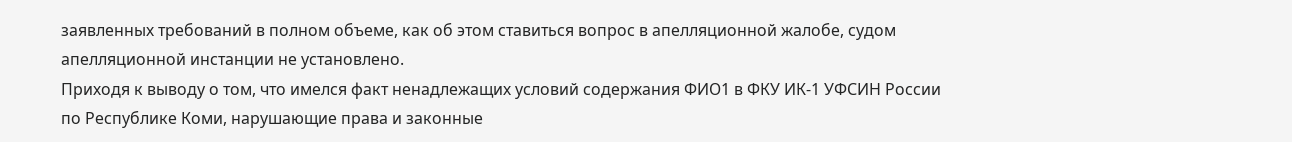заявленных требований в полном объеме, как об этом ставиться вопрос в апелляционной жалобе, судом апелляционной инстанции не установлено.
Приходя к выводу о том, что имелся факт ненадлежащих условий содержания ФИО1 в ФКУ ИК-1 УФСИН России по Республике Коми, нарушающие права и законные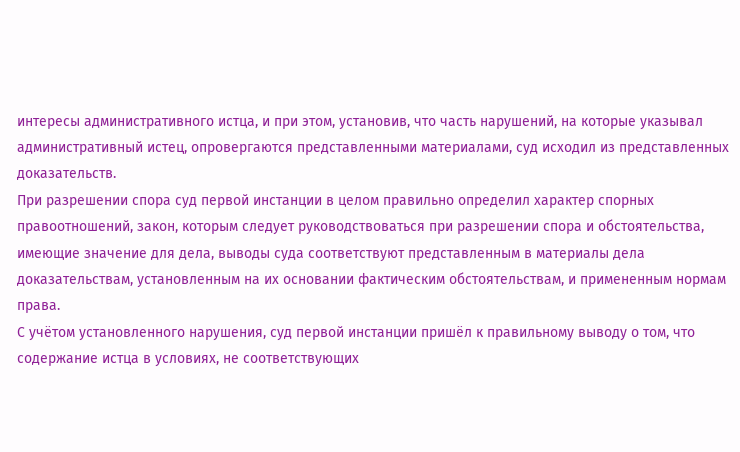интересы административного истца, и при этом, установив, что часть нарушений, на которые указывал административный истец, опровергаются представленными материалами, суд исходил из представленных доказательств.
При разрешении спора суд первой инстанции в целом правильно определил характер спорных правоотношений, закон, которым следует руководствоваться при разрешении спора и обстоятельства, имеющие значение для дела, выводы суда соответствуют представленным в материалы дела доказательствам, установленным на их основании фактическим обстоятельствам, и примененным нормам права.
С учётом установленного нарушения, суд первой инстанции пришёл к правильному выводу о том, что содержание истца в условиях, не соответствующих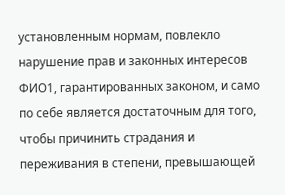установленным нормам, повлекло нарушение прав и законных интересов ФИО1, гарантированных законом, и само по себе является достаточным для того, чтобы причинить страдания и переживания в степени, превышающей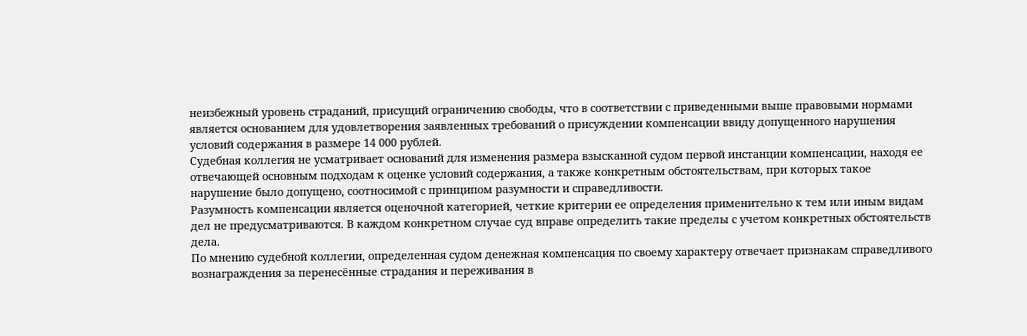неизбежный уровень страданий, присущий ограничению свободы, что в соответствии с приведенными выше правовыми нормами является основанием для удовлетворения заявленных требований о присуждении компенсации ввиду допущенного нарушения условий содержания в размере 14 000 рублей.
Судебная коллегия не усматривает оснований для изменения размера взысканной судом первой инстанции компенсации, находя ее отвечающей основным подходам к оценке условий содержания, а также конкретным обстоятельствам, при которых такое нарушение было допущено, соотносимой с принципом разумности и справедливости.
Разумность компенсации является оценочной категорией, четкие критерии ее определения применительно к тем или иным видам дел не предусматриваются. В каждом конкретном случае суд вправе определить такие пределы с учетом конкретных обстоятельств дела.
По мнению судебной коллегии, определенная судом денежная компенсация по своему характеру отвечает признакам справедливого вознаграждения за перенесённые страдания и переживания в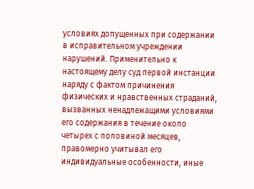условиях допущенных при содержании в исправительном учреждении нарушений. Применительно к настоящему делу суд первой инстанции наряду с фактом причинения физических и нравственных страданий, вызванных ненадлежащими условиями его содержания в течение около четырех с половиной месяцев, правомерно учитывал его индивидуальные особенности, иные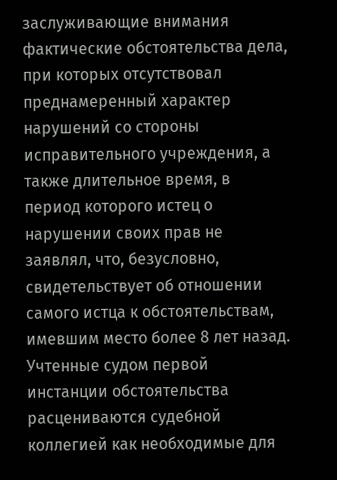заслуживающие внимания фактические обстоятельства дела, при которых отсутствовал преднамеренный характер нарушений со стороны исправительного учреждения, а также длительное время, в период которого истец о нарушении своих прав не заявлял, что, безусловно, свидетельствует об отношении самого истца к обстоятельствам, имевшим место более 8 лет назад. Учтенные судом первой инстанции обстоятельства расцениваются судебной коллегией как необходимые для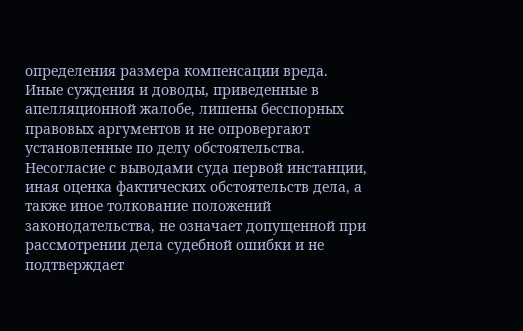определения размера компенсации вреда.
Иные суждения и доводы, приведенные в апелляционной жалобе, лишены бесспорных правовых аргументов и не опровергают установленные по делу обстоятельства. Несогласие с выводами суда первой инстанции, иная оценка фактических обстоятельств дела, а также иное толкование положений законодательства, не означает допущенной при рассмотрении дела судебной ошибки и не подтверждает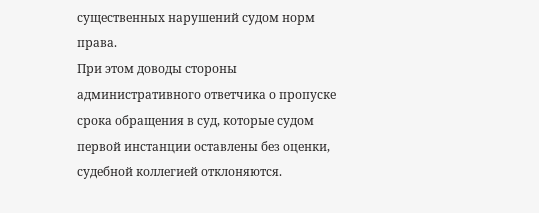существенных нарушений судом норм права.
При этом доводы стороны административного ответчика о пропуске срока обращения в суд, которые судом первой инстанции оставлены без оценки, судебной коллегией отклоняются.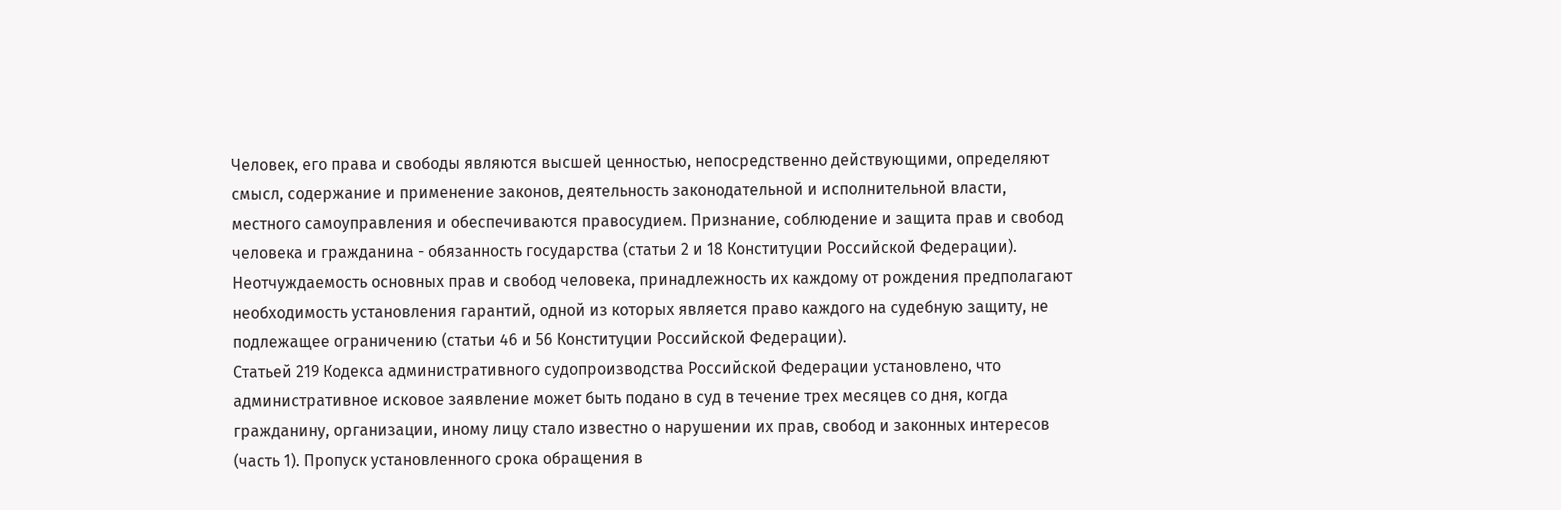Человек, его права и свободы являются высшей ценностью, непосредственно действующими, определяют смысл, содержание и применение законов, деятельность законодательной и исполнительной власти, местного самоуправления и обеспечиваются правосудием. Признание, соблюдение и защита прав и свобод человека и гражданина - обязанность государства (статьи 2 и 18 Конституции Российской Федерации).
Неотчуждаемость основных прав и свобод человека, принадлежность их каждому от рождения предполагают необходимость установления гарантий, одной из которых является право каждого на судебную защиту, не подлежащее ограничению (статьи 46 и 56 Конституции Российской Федерации).
Статьей 219 Кодекса административного судопроизводства Российской Федерации установлено, что административное исковое заявление может быть подано в суд в течение трех месяцев со дня, когда гражданину, организации, иному лицу стало известно о нарушении их прав, свобод и законных интересов (часть 1). Пропуск установленного срока обращения в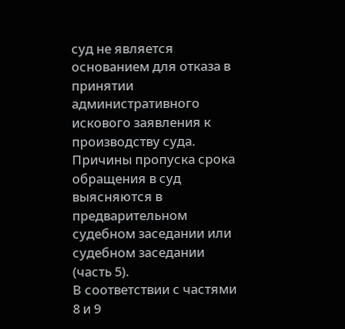суд не является основанием для отказа в принятии административного искового заявления к производству суда. Причины пропуска срока обращения в суд выясняются в предварительном судебном заседании или судебном заседании (часть 5).
В соответствии с частями 8 и 9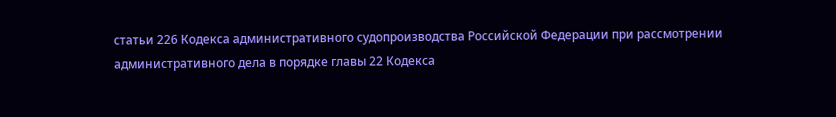статьи 226 Кодекса административного судопроизводства Российской Федерации при рассмотрении административного дела в порядке главы 22 Кодекса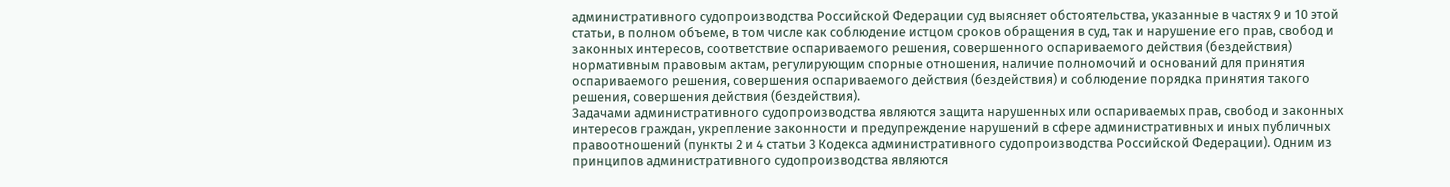административного судопроизводства Российской Федерации суд выясняет обстоятельства, указанные в частях 9 и 10 этой статьи, в полном объеме, в том числе как соблюдение истцом сроков обращения в суд, так и нарушение его прав, свобод и законных интересов, соответствие оспариваемого решения, совершенного оспариваемого действия (бездействия) нормативным правовым актам, регулирующим спорные отношения, наличие полномочий и оснований для принятия оспариваемого решения, совершения оспариваемого действия (бездействия) и соблюдение порядка принятия такого решения, совершения действия (бездействия).
Задачами административного судопроизводства являются защита нарушенных или оспариваемых прав, свобод и законных интересов граждан, укрепление законности и предупреждение нарушений в сфере административных и иных публичных правоотношений (пункты 2 и 4 статьи 3 Кодекса административного судопроизводства Российской Федерации). Одним из принципов административного судопроизводства являются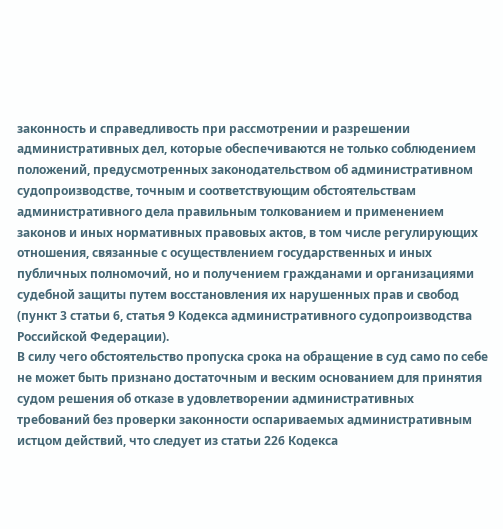законность и справедливость при рассмотрении и разрешении административных дел, которые обеспечиваются не только соблюдением положений, предусмотренных законодательством об административном судопроизводстве, точным и соответствующим обстоятельствам административного дела правильным толкованием и применением законов и иных нормативных правовых актов, в том числе регулирующих отношения, связанные с осуществлением государственных и иных публичных полномочий, но и получением гражданами и организациями судебной защиты путем восстановления их нарушенных прав и свобод (пункт 3 статьи 6, статья 9 Кодекса административного судопроизводства Российской Федерации).
В силу чего обстоятельство пропуска срока на обращение в суд само по себе не может быть признано достаточным и веским основанием для принятия судом решения об отказе в удовлетворении административных требований без проверки законности оспариваемых административным истцом действий, что следует из статьи 226 Кодекса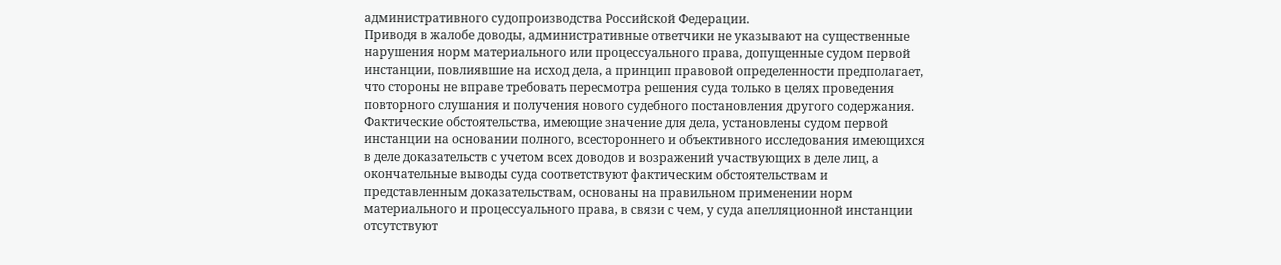административного судопроизводства Российской Федерации.
Приводя в жалобе доводы, административные ответчики не указывают на существенные нарушения норм материального или процессуального права, допущенные судом первой инстанции, повлиявшие на исход дела, а принцип правовой определенности предполагает, что стороны не вправе требовать пересмотра решения суда только в целях проведения повторного слушания и получения нового судебного постановления другого содержания.
Фактические обстоятельства, имеющие значение для дела, установлены судом первой инстанции на основании полного, всестороннего и объективного исследования имеющихся в деле доказательств с учетом всех доводов и возражений участвующих в деле лиц, а окончательные выводы суда соответствуют фактическим обстоятельствам и представленным доказательствам, основаны на правильном применении норм материального и процессуального права, в связи с чем, у суда апелляционной инстанции отсутствуют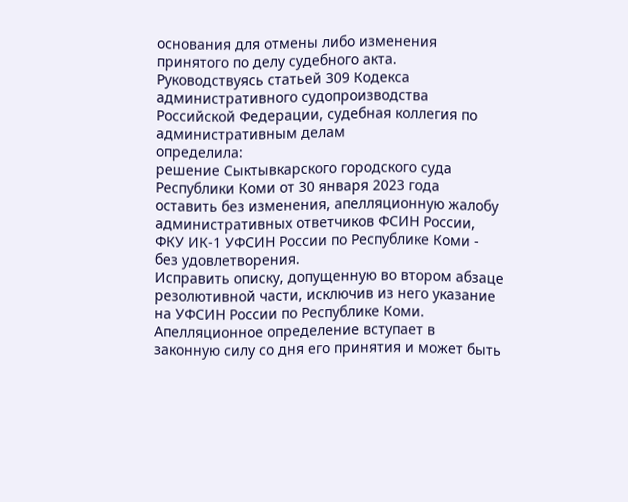основания для отмены либо изменения принятого по делу судебного акта.
Руководствуясь статьей 309 Кодекса административного судопроизводства Российской Федерации, судебная коллегия по административным делам
определила:
решение Сыктывкарского городского суда Республики Коми от 30 января 2023 года оставить без изменения, апелляционную жалобу административных ответчиков ФСИН России, ФКУ ИК-1 УФСИН России по Республике Коми - без удовлетворения.
Исправить описку, допущенную во втором абзаце резолютивной части, исключив из него указание на УФСИН России по Республике Коми.
Апелляционное определение вступает в законную силу со дня его принятия и может быть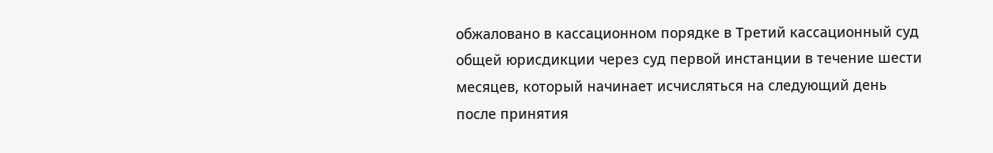обжаловано в кассационном порядке в Третий кассационный суд общей юрисдикции через суд первой инстанции в течение шести месяцев, который начинает исчисляться на следующий день после принятия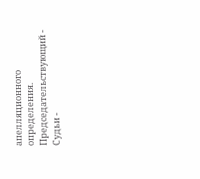апелляционного определения.
Председательствующий -
Судьи -